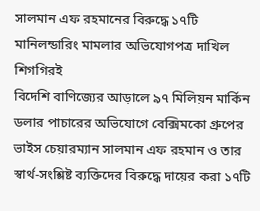সালমান এফ রহমানের বিরুদ্ধে ১৭টি মানিলন্ডারিং মামলার অভিযোগপত্র দাখিল শিগগিরই
বিদেশি বাণিজ্যের আড়ালে ৯৭ মিলিয়ন মার্কিন ডলার পাচারের অভিযোগে বেক্সিমকো গ্রুপের ভাইস চেয়ারম্যান সালমান এফ রহমান ও তার স্বার্থ-সংশ্লিষ্ট ব্যক্তিদের বিরুদ্ধে দায়ের করা ১৭টি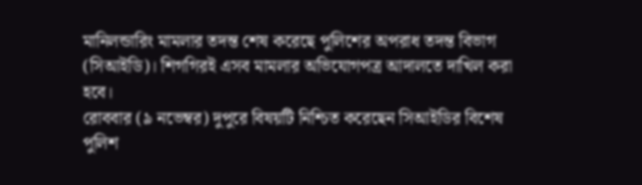মানিলন্ডারিং মামলার তদন্ত শেষ করেছে পুলিশের অপরাধ তদন্ত বিভাগ (সিআইডি)। শিগগিরই এসব মামলার অভিযোগপত্র আদালতে দাখিল করা হবে।
রোববার (৯ নভেম্বর) দুপুরে বিষয়টি নিশ্চিত করেছেন সিআইডির বিশেষ পুলিশ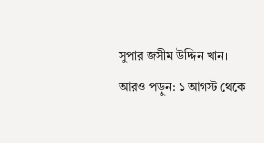সুপার জসীম উদ্দিন খান।
আরও পড়ুন: ১ আগস্ট থেকে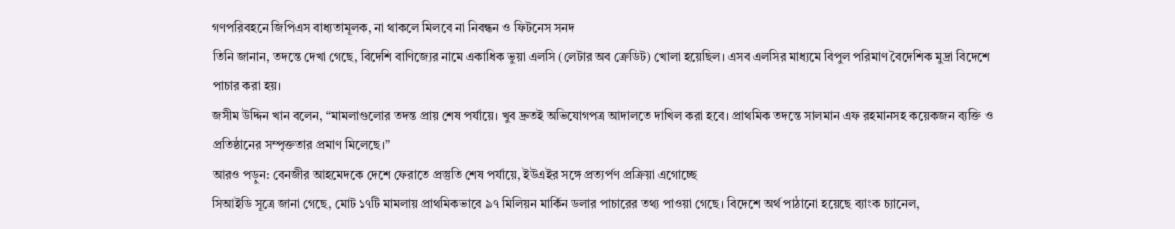গণপরিবহনে জিপিএস বাধ্যতামূলক, না থাকলে মিলবে না নিবন্ধন ও ফিটনেস সনদ
তিনি জানান, তদন্তে দেখা গেছে, বিদেশি বাণিজ্যের নামে একাধিক ভুয়া এলসি (লেটার অব ক্রেডিট) খোলা হয়েছিল। এসব এলসির মাধ্যমে বিপুল পরিমাণ বৈদেশিক মুদ্রা বিদেশে পাচার করা হয়।
জসীম উদ্দিন খান বলেন, “মামলাগুলোর তদন্ত প্রায় শেষ পর্যায়ে। খুব দ্রুতই অভিযোগপত্র আদালতে দাখিল করা হবে। প্রাথমিক তদন্তে সালমান এফ রহমানসহ কয়েকজন ব্যক্তি ও প্রতিষ্ঠানের সম্পৃক্ততার প্রমাণ মিলেছে।”
আরও পড়ুন: বেনজীর আহমেদকে দেশে ফেরাতে প্রস্তুতি শেষ পর্যায়ে, ইউএইর সঙ্গে প্রত্যর্পণ প্রক্রিয়া এগোচ্ছে
সিআইডি সূত্রে জানা গেছে, মোট ১৭টি মামলায় প্রাথমিকভাবে ৯৭ মিলিয়ন মার্কিন ডলার পাচারের তথ্য পাওয়া গেছে। বিদেশে অর্থ পাঠানো হয়েছে ব্যাংক চ্যানেল,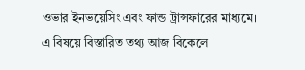ওভার ইনভয়েসিং এবং ফান্ড ট্রান্সফারের মাধ্যমে।
এ বিষয়ে বিস্তারিত তথ্য আজ বিকেলে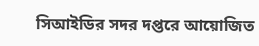সিআইডির সদর দপ্তরে আয়োজিত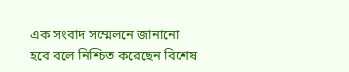এক সংবাদ সম্মেলনে জানানো হবে বলে নিশ্চিত করেছেন বিশেষ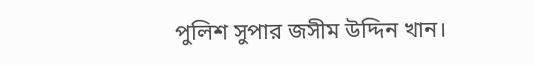পুলিশ সুপার জসীম উদ্দিন খান।